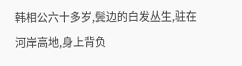韩相公六十多岁,鬓边的白发丛生,驻在河岸高地,身上背负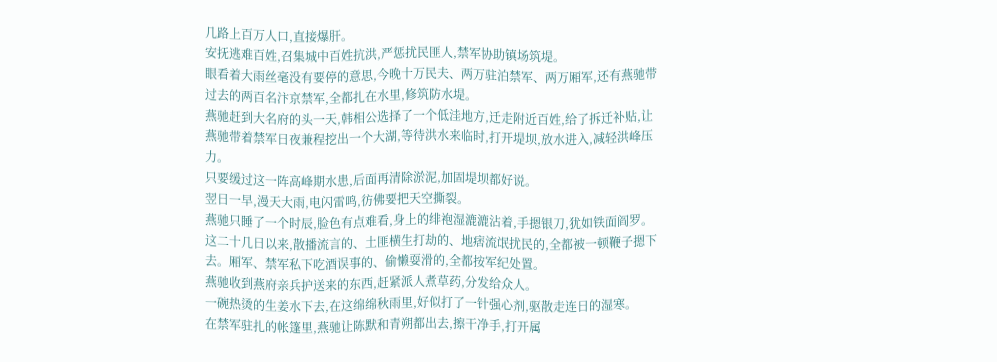几路上百万人口,直接爆肝。
安抚逃难百姓,召集城中百姓抗洪,严惩扰民匪人,禁军协助镇场筑堤。
眼看着大雨丝毫没有要停的意思,今晚十万民夫、两万驻泊禁军、两万厢军,还有燕驰带过去的两百名汴京禁军,全都扎在水里,修筑防水堤。
燕驰赶到大名府的头一天,韩相公选择了一个低洼地方,迁走附近百姓,给了拆迁补贴,让燕驰带着禁军日夜兼程挖出一个大湖,等待洪水来临时,打开堤坝,放水进入,减轻洪峰压力。
只要缓过这一阵高峰期水患,后面再清除淤泥,加固堤坝都好说。
翌日一早,漫天大雨,电闪雷鸣,彷佛要把天空撕裂。
燕驰只睡了一个时辰,脸色有点难看,身上的绯袍湿漉漉沾着,手摁银刀,犹如铁面阎罗。
这二十几日以来,散播流言的、土匪横生打劫的、地痞流氓扰民的,全都被一顿鞭子摁下去。厢军、禁军私下吃酒误事的、偷懒耍滑的,全都按军纪处置。
燕驰收到燕府亲兵护送来的东西,赶紧派人煮草药,分发给众人。
一碗热烫的生姜水下去,在这绵绵秋雨里,好似打了一针强心剂,驱散走连日的湿寒。
在禁军驻扎的帐篷里,燕驰让陈默和青朔都出去,擦干净手,打开属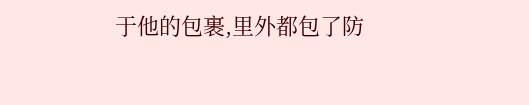于他的包裹,里外都包了防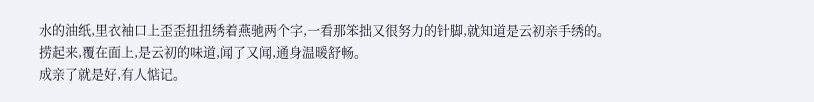水的油纸,里衣袖口上歪歪扭扭绣着燕驰两个字,一看那笨拙又很努力的针脚,就知道是云初亲手绣的。
捞起来,覆在面上,是云初的味道,闻了又闻,通身温暖舒畅。
成亲了就是好,有人惦记。